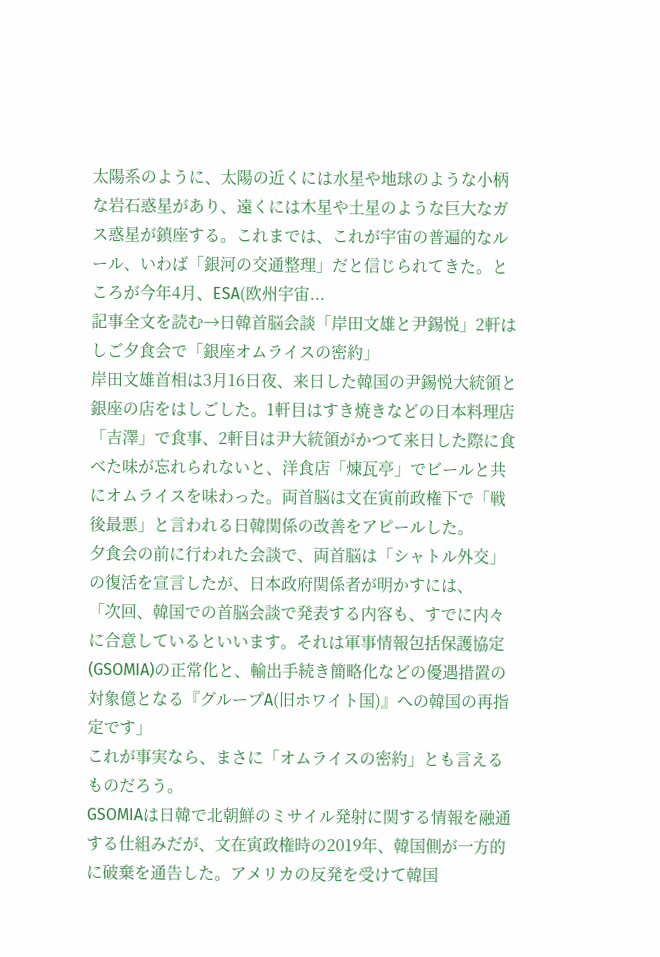太陽系のように、太陽の近くには水星や地球のような小柄な岩石惑星があり、遠くには木星や土星のような巨大なガス惑星が鎮座する。これまでは、これが宇宙の普遍的なルール、いわば「銀河の交通整理」だと信じられてきた。ところが今年4月、ESA(欧州宇宙...
記事全文を読む→日韓首脳会談「岸田文雄と尹錫悦」2軒はしご夕食会で「銀座オムライスの密約」
岸田文雄首相は3月16日夜、来日した韓国の尹錫悦大統領と銀座の店をはしごした。1軒目はすき焼きなどの日本料理店「吉澤」で食事、2軒目は尹大統領がかつて来日した際に食べた味が忘れられないと、洋食店「煉瓦亭」でビールと共にオムライスを味わった。両首脳は文在寅前政権下で「戦後最悪」と言われる日韓関係の改善をアピールした。
夕食会の前に行われた会談で、両首脳は「シャトル外交」の復活を宣言したが、日本政府関係者が明かすには、
「次回、韓国での首脳会談で発表する内容も、すでに内々に合意しているといいます。それは軍事情報包括保護協定(GSOMIA)の正常化と、輸出手続き簡略化などの優遇措置の対象億となる『グループA(旧ホワイト国)』への韓国の再指定です」
これが事実なら、まさに「オムライスの密約」とも言えるものだろう。
GSOMIAは日韓で北朝鮮のミサイル発射に関する情報を融通する仕組みだが、文在寅政権時の2019年、韓国側が一方的に破棄を通告した。アメリカの反発を受けて韓国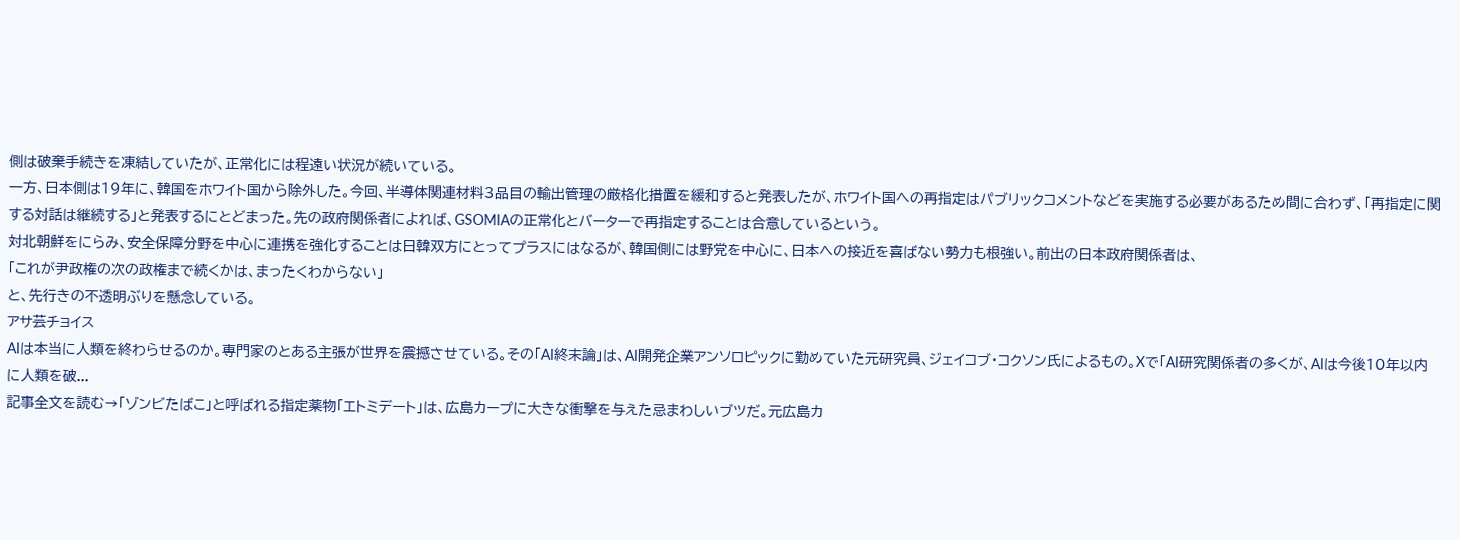側は破棄手続きを凍結していたが、正常化には程遠い状況が続いている。
一方、日本側は19年に、韓国をホワイト国から除外した。今回、半導体関連材料3品目の輸出管理の厳格化措置を緩和すると発表したが、ホワイト国への再指定はパブリックコメントなどを実施する必要があるため間に合わず、「再指定に関する対話は継続する」と発表するにとどまった。先の政府関係者によれば、GSOMIAの正常化とバーターで再指定することは合意しているという。
対北朝鮮をにらみ、安全保障分野を中心に連携を強化することは日韓双方にとってプラスにはなるが、韓国側には野党を中心に、日本への接近を喜ばない勢力も根強い。前出の日本政府関係者は、
「これが尹政権の次の政権まで続くかは、まったくわからない」
と、先行きの不透明ぶりを懸念している。
アサ芸チョイス
AIは本当に人類を終わらせるのか。専門家のとある主張が世界を震撼させている。その「AI終末論」は、AI開発企業アンソロピックに勤めていた元研究員、ジェイコブ・コクソン氏によるもの。Xで「AI研究関係者の多くが、AIは今後10年以内に人類を破...
記事全文を読む→「ゾンビたばこ」と呼ばれる指定薬物「エトミデート」は、広島カープに大きな衝撃を与えた忌まわしいブツだ。元広島カ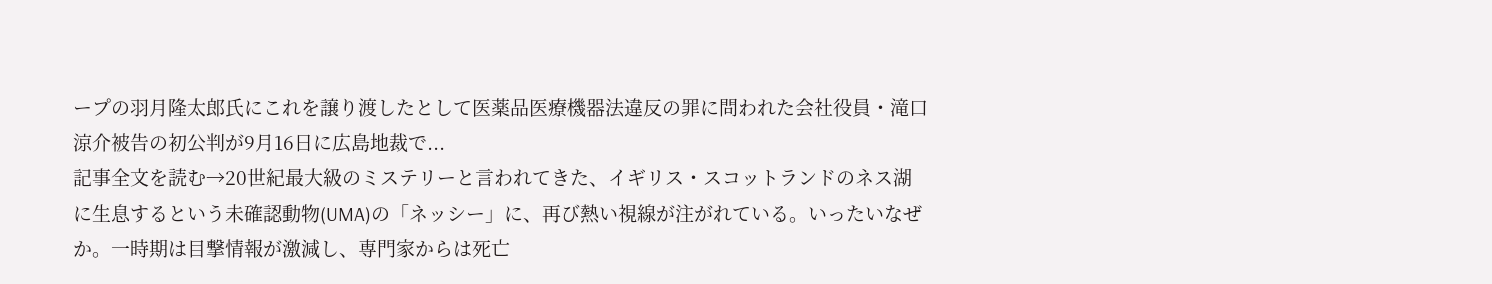ープの羽月隆太郎氏にこれを譲り渡したとして医薬品医療機器法違反の罪に問われた会社役員・滝口涼介被告の初公判が9月16日に広島地裁で...
記事全文を読む→20世紀最大級のミステリーと言われてきた、イギリス・スコットランドのネス湖に生息するという未確認動物(UMA)の「ネッシー」に、再び熱い視線が注がれている。いったいなぜか。一時期は目撃情報が激減し、専門家からは死亡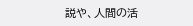説や、人間の活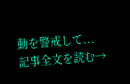動を警戒して...
記事全文を読む→